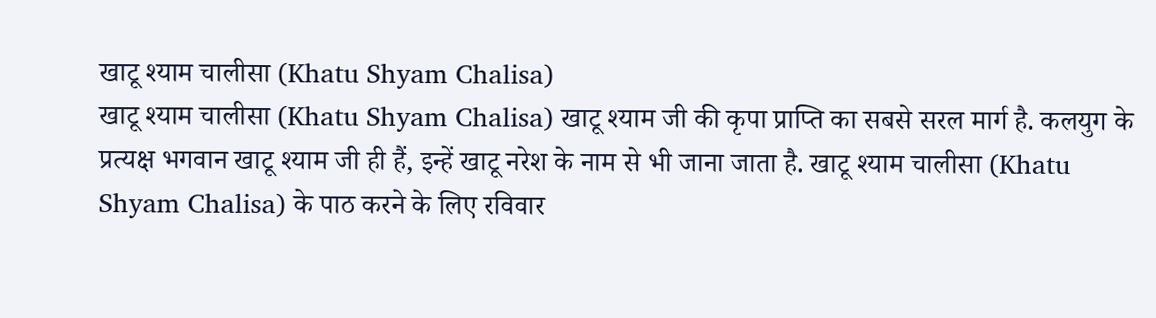खाटू श्याम चालीसा (Khatu Shyam Chalisa)
खाटू श्याम चालीसा (Khatu Shyam Chalisa) खाटू श्याम जी की कृपा प्राप्ति का सबसे सरल मार्ग है. कलयुग के प्रत्यक्ष भगवान खाटू श्याम जी ही हैं, इन्हें खाटू नरेश के नाम से भी जाना जाता है. खाटू श्याम चालीसा (Khatu Shyam Chalisa) के पाठ करने के लिए रविवार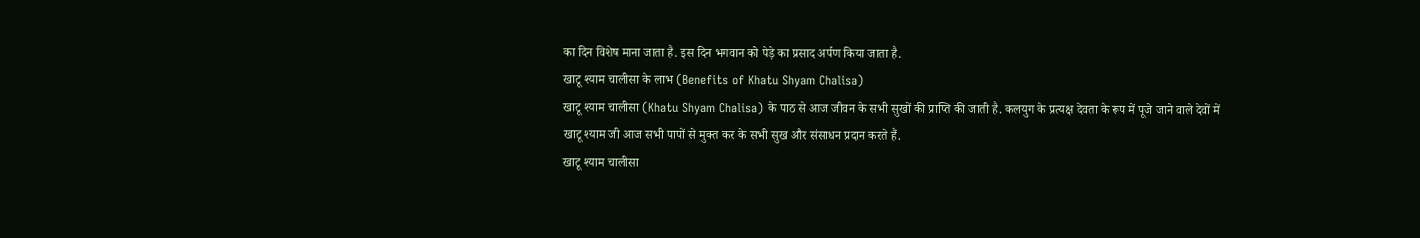का दिन विशेष माना जाता है. इस दिन भगवान को पेड़े का प्रसाद अर्पण किया जाता है.
खाटू श्याम चालीसा के लाभ (Benefits of Khatu Shyam Chalisa)
खाटू श्याम चालीसा (Khatu Shyam Chalisa) के पाठ से आज जीवन के सभी सुखों की प्राप्ति की जाती है. कलयुग के प्रत्यक्ष देवता के रूप में पूजे जाने वाले देवों में खाटू श्याम जी आज सभी पापों से मुक्त कर के सभी सुख और संसाधन प्रदान करते हैं.
खाटू श्याम चालीसा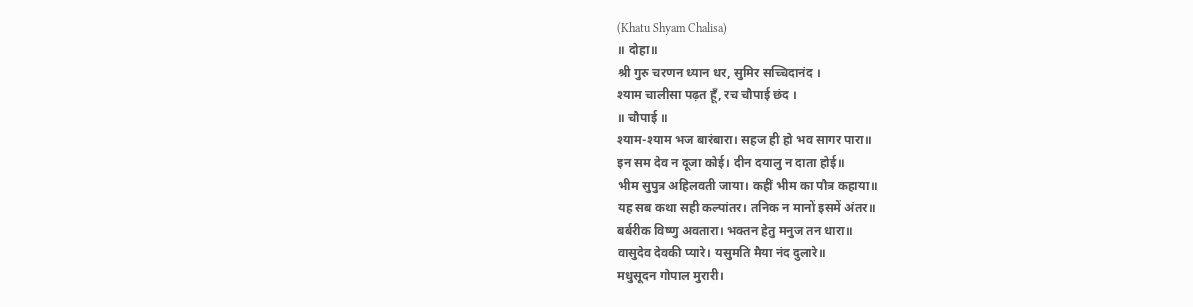(Khatu Shyam Chalisa)
॥ दोहा॥
श्री गुरु चरणन ध्यान धर, सुमिर सच्चिदानंद ।
श्याम चालीसा पढ़त हूँ, रच चौपाई छंद ।
॥ चौपाई ॥
श्याम-श्याम भज बारंबारा। सहज ही हो भव सागर पारा॥
इन सम देव न दूजा कोई। दीन दयालु न दाता होई॥
भीम सुपुत्र अहिलवती जाया। कहीं भीम का पौत्र कहाया॥
यह सब कथा सही कल्पांतर। तनिक न मानों इसमें अंतर॥
बर्बरीक विष्णु अवतारा। भक्तन हेतु मनुज तन धारा॥
वासुदेव देवकी प्यारे। यसुमति मैया नंद दुलारे॥
मधुसूदन गोपाल मुरारी।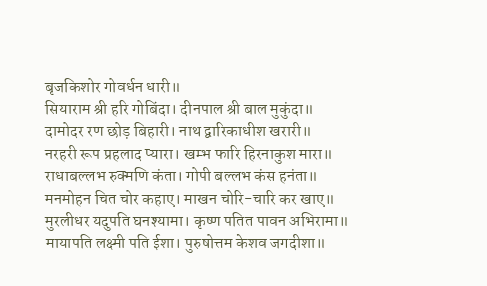बृजकिशोर गोवर्धन धारी॥
सियाराम श्री हरि गोबिंदा। दीनपाल श्री बाल मुकुंदा॥
दामोदर रण छोड़ बिहारी। नाथ द्वारिकाधीश खरारी॥
नरहरी रूप प्रहलाद प्यारा। खम्भ फारि हिरनाकुश मारा॥
राधाबल्लभ रुक्मणि कंता। गोपी बल्लभ कंस हनंता॥
मनमोहन चित चोर कहाए। माखन चोरि-चारि कर खाए॥
मुरलीधर यदुपति घनश्यामा। कृष्ण पतित पावन अभिरामा॥
मायापति लक्ष्मी पति ईशा। पुरुषोत्तम केशव जगदीशा॥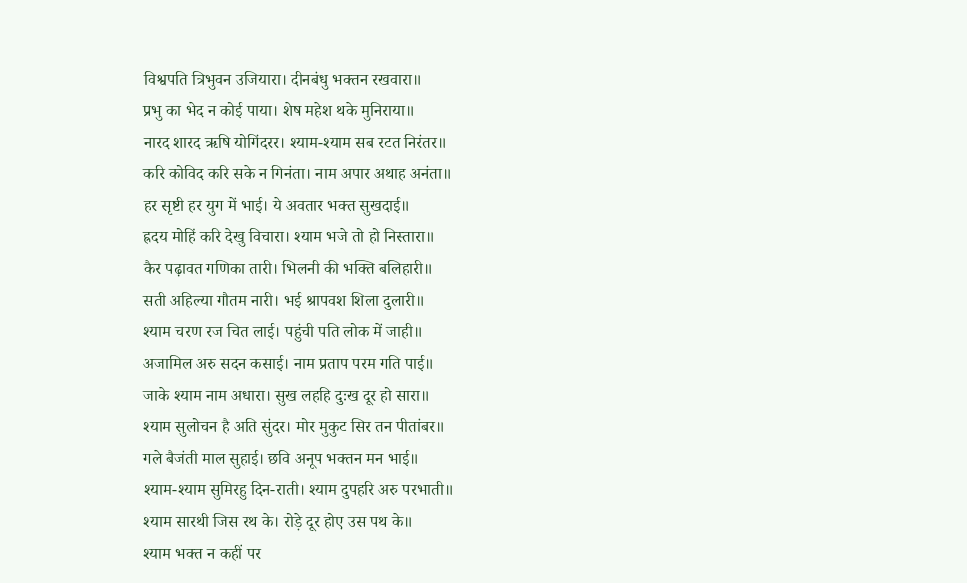विश्वपति त्रिभुवन उजियारा। दीनबंधु भक्तन रखवारा॥
प्रभु का भेद न कोई पाया। शेष महेश थके मुनिराया॥
नारद शारद ऋषि योगिंदरर। श्याम-श्याम सब रटत निरंतर॥
करि कोविद करि सके न गिनंता। नाम अपार अथाह अनंता॥
हर सृष्टी हर युग में भाई। ये अवतार भक्त सुखदाई॥
ह्रदय मोहिं करि देखु विचारा। श्याम भजे तो हो निस्तारा॥
कैर पढ़ावत गणिका तारी। भिलनी की भक्ति बलिहारी॥
सती अहिल्या गौतम नारी। भई श्रापवश शिला दुलारी॥
श्याम चरण रज चित लाई। पहुंची पति लोक में जाही॥
अजामिल अरु सदन कसाई। नाम प्रताप परम गति पाई॥
जाके श्याम नाम अधारा। सुख लहहि दुःख दूर हो सारा॥
श्याम सुलोचन है अति सुंदर। मोर मुकुट सिर तन पीतांबर॥
गले बैजंती माल सुहाई। छवि अनूप भक्तन मन भाई॥
श्याम-श्याम सुमिरहु दिन-राती। श्याम दुपहरि अरु परभाती॥
श्याम सारथी जिस रथ के। रोड़े दूर होए उस पथ के॥
श्याम भक्त न कहीं पर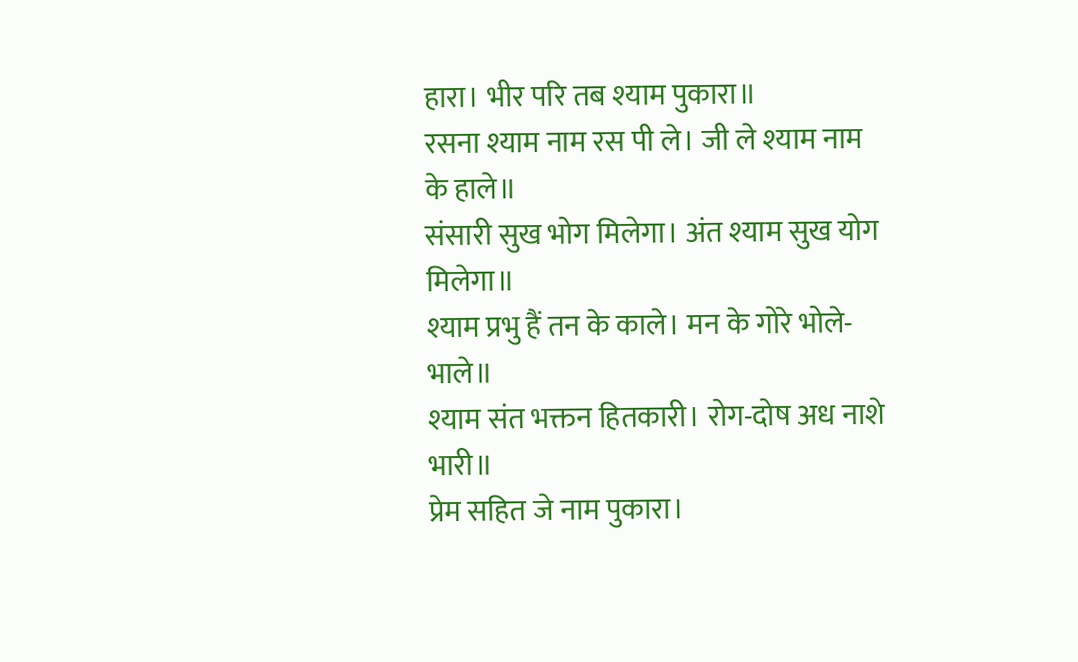हारा। भीर परि तब श्याम पुकारा॥
रसना श्याम नाम रस पी ले। जी ले श्याम नाम के हाले॥
संसारी सुख भोग मिलेगा। अंत श्याम सुख योग मिलेगा॥
श्याम प्रभु हैं तन के काले। मन के गोरे भोले-भाले॥
श्याम संत भक्तन हितकारी। रोग-दोष अध नाशे भारी॥
प्रेम सहित जे नाम पुकारा।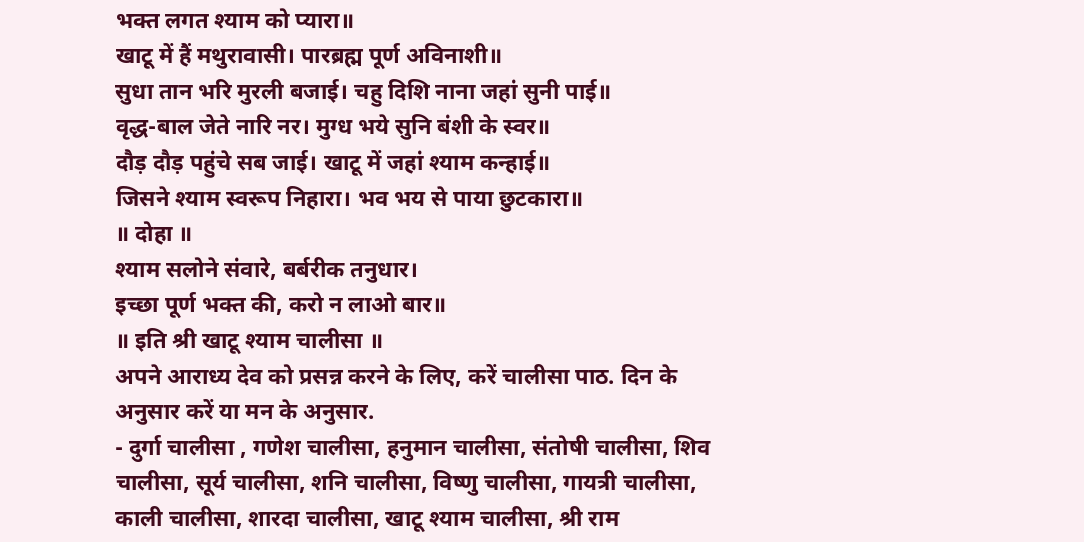भक्त लगत श्याम को प्यारा॥
खाटू में हैं मथुरावासी। पारब्रह्म पूर्ण अविनाशी॥
सुधा तान भरि मुरली बजाई। चहु दिशि नाना जहां सुनी पाई॥
वृद्ध-बाल जेते नारि नर। मुग्ध भये सुनि बंशी के स्वर॥
दौड़ दौड़ पहुंचे सब जाई। खाटू में जहां श्याम कन्हाई॥
जिसने श्याम स्वरूप निहारा। भव भय से पाया छुटकारा॥
॥ दोहा ॥
श्याम सलोने संवारे, बर्बरीक तनुधार।
इच्छा पूर्ण भक्त की, करो न लाओ बार॥
॥ इति श्री खाटू श्याम चालीसा ॥
अपने आराध्य देव को प्रसन्न करने के लिए, करें चालीसा पाठ. दिन के अनुसार करें या मन के अनुसार.
- दुर्गा चालीसा , गणेश चालीसा, हनुमान चालीसा, संतोषी चालीसा, शिव चालीसा, सूर्य चालीसा, शनि चालीसा, विष्णु चालीसा, गायत्री चालीसा, काली चालीसा, शारदा चालीसा, खाटू श्याम चालीसा, श्री राम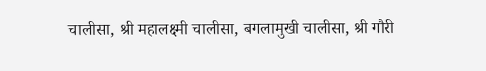चालीसा, श्री महालक्ष्मी चालीसा, बगलामुखी चालीसा, श्री गौरी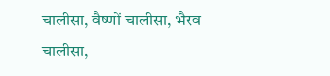चालीसा, वैष्णों चालीसा, भैरव चालीसा,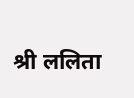श्री ललिता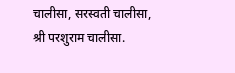चालीसा, सरस्वती चालीसा, श्री परशुराम चालीसा.